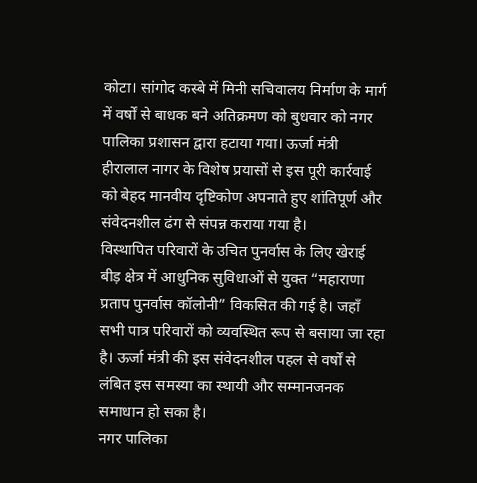कोटा। सांगोद कस्बे में मिनी सचिवालय निर्माण के मार्ग में वर्षों से बाधक बने अतिक्रमण को बुधवार को नगर पालिका प्रशासन द्वारा हटाया गया। ऊर्जा मंत्री हीरालाल नागर के विशेष प्रयासों से इस पूरी कार्रवाई को बेहद मानवीय दृष्टिकोण अपनाते हुए शांतिपूर्ण और संवेदनशील ढंग से संपन्न कराया गया है।
विस्थापित परिवारों के उचित पुनर्वास के लिए खेराई बीड़ क्षेत्र में आधुनिक सुविधाओं से युक्त “महाराणा प्रताप पुनर्वास कॉलोनी” विकसित की गई है। जहाँ सभी पात्र परिवारों को व्यवस्थित रूप से बसाया जा रहा है। ऊर्जा मंत्री की इस संवेदनशील पहल से वर्षों से लंबित इस समस्या का स्थायी और सम्मानजनक समाधान हो सका है।
नगर पालिका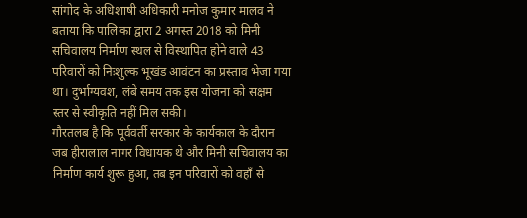सांगोद के अधिशाषी अधिकारी मनोज कुमार मालव ने बताया कि पालिका द्वारा 2 अगस्त 2018 को मिनी सचिवालय निर्माण स्थल से विस्थापित होने वाले 43 परिवारों को निःशुल्क भूखंड आवंटन का प्रस्ताव भेजा गया था। दुर्भाग्यवश, लंबे समय तक इस योजना को सक्षम स्तर से स्वीकृति नहीं मिल सकी।
गौरतलब है कि पूर्ववर्ती सरकार के कार्यकाल के दौरान जब हीरालाल नागर विधायक थे और मिनी सचिवालय का निर्माण कार्य शुरू हुआ, तब इन परिवारों को वहाँ से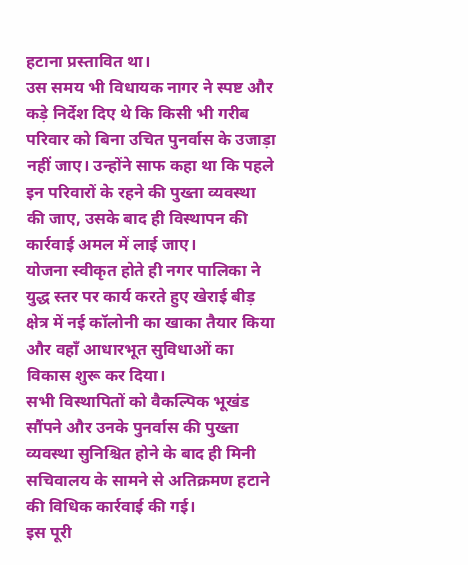हटाना प्रस्तावित था।
उस समय भी विधायक नागर ने स्पष्ट और कड़े निर्देश दिए थे कि किसी भी गरीब परिवार को बिना उचित पुनर्वास के उजाड़ा नहीं जाए। उन्होंने साफ कहा था कि पहले इन परिवारों के रहने की पुख्ता व्यवस्था की जाए, उसके बाद ही विस्थापन की कार्रवाई अमल में लाई जाए।
योजना स्वीकृत होते ही नगर पालिका ने युद्ध स्तर पर कार्य करते हुए खेराई बीड़ क्षेत्र में नई कॉलोनी का खाका तैयार किया और वहाँ आधारभूत सुविधाओं का विकास शुरू कर दिया।
सभी विस्थापितों को वैकल्पिक भूखंड सौंपने और उनके पुनर्वास की पुख्ता व्यवस्था सुनिश्चित होने के बाद ही मिनी सचिवालय के सामने से अतिक्रमण हटाने की विधिक कार्रवाई की गई।
इस पूरी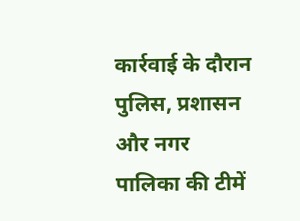कार्रवाई के दौरान पुलिस, प्रशासन और नगर पालिका की टीमें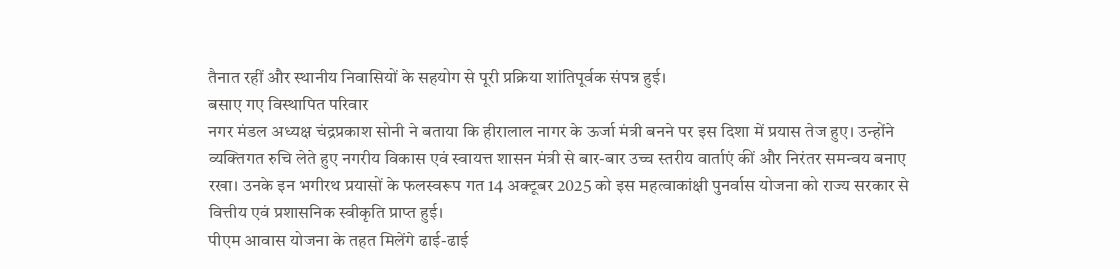तैनात रहीं और स्थानीय निवासियों के सहयोग से पूरी प्रक्रिया शांतिपूर्वक संपन्न हुई।
बसाए गए विस्थापित परिवार
नगर मंडल अध्यक्ष चंद्रप्रकाश सोनी ने बताया कि हीरालाल नागर के ऊर्जा मंत्री बनने पर इस दिशा में प्रयास तेज हुए। उन्होंने व्यक्तिगत रुचि लेते हुए नगरीय विकास एवं स्वायत्त शासन मंत्री से बार-बार उच्च स्तरीय वार्ताएं कीं और निरंतर समन्वय बनाए रखा। उनके इन भगीरथ प्रयासों के फलस्वरूप गत 14 अक्टूबर 2025 को इस महत्वाकांक्षी पुनर्वास योजना को राज्य सरकार से वित्तीय एवं प्रशासनिक स्वीकृति प्राप्त हुई।
पीएम आवास योजना के तहत मिलेंगे ढाई-ढाई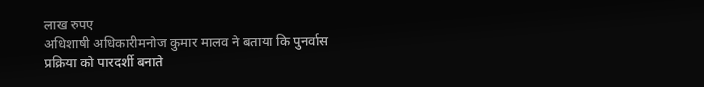लाख रुपए
अधिशाषी अधिकारीमनोज कुमार मालव ने बताया कि पुनर्वास प्रक्रिया को पारदर्शी बनाते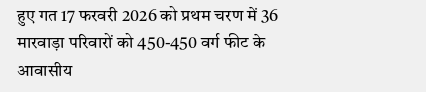हुए गत 17 फरवरी 2026 को प्रथम चरण में 36 मारवाड़ा परिवारों को 450-450 वर्ग फीट के आवासीय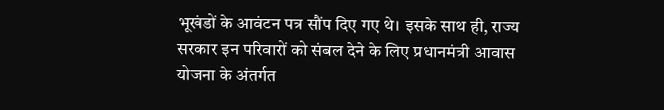भूखंडों के आवंटन पत्र सौंप दिए गए थे। इसके साथ ही, राज्य सरकार इन परिवारों को संबल देने के लिए प्रधानमंत्री आवास योजना के अंतर्गत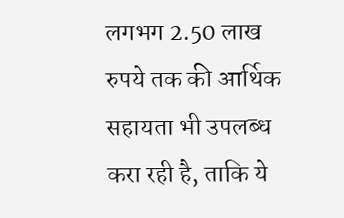लगभग 2.50 लाख रुपये तक की आर्थिक सहायता भी उपलब्ध करा रही है, ताकि ये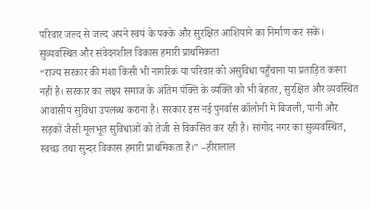परिवार जल्द से जल्द अपने स्वयं के पक्के और सुरक्षित आशियाने का निर्माण कर सकें।
सुव्यवस्थित और संवेदनशील विकास हमारी प्राथमिकता
“राज्य सरकार की मंशा किसी भी नागरिक या परिवार को असुविधा पहुँचाना या प्रताड़ित करना नहीं है। सरकार का लक्ष्य समाज के अंतिम पंक्ति के व्यक्ति को भी बेहतर, सुरक्षित और व्यवस्थित आवासीय सुविधा उपलब्ध कराना है। सरकार इस नई पुनर्वास कॉलोनी में बिजली, पानी और सड़कों जैसी मूलभूत सुविधाओं को तेजी से विकसित कर रही है। सांगोद नगर का सुव्यवस्थित, स्वच्छ तथा सुन्दर विकास हमारी प्राथमिकता है।” –हीरालाल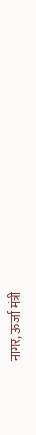नागर, ऊर्जा मंत्री